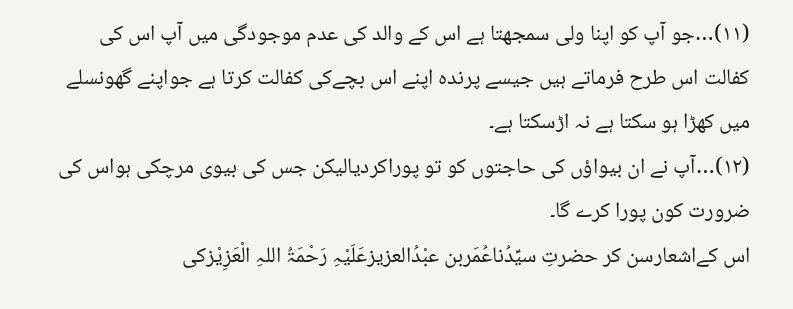(۱۱)…جو آپ کو اپنا ولی سمجھتا ہے اس کے والد کی عدم موجودگی میں آپ اس کی کفالت اس طرح فرماتے ہیں جیسے پرندہ اپنے اس بچےکی کفالت کرتا ہے جواپنے گھونسلے میں کھڑا ہو سکتا ہے نہ اڑسکتا ہے۔
(۱۲)…آپ نے ان بیواؤں کی حاجتوں کو تو پوراکردیالیکن جس کی بیوی مرچکی ہواس کی ضرورت کون پورا کرے گا۔
اس کےاشعارسن کر حضرتِ سیِّدُناعُمَربن عبْدُالعزیزعَلَیْہِ رَحْمَۃُ اللہِ الْعَزِیْزکی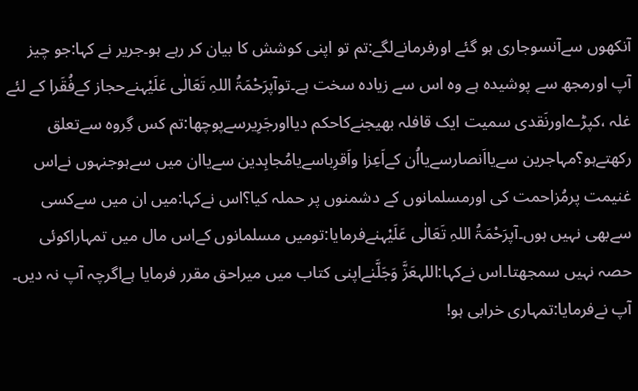آنکھوں سےآنسوجاری ہو گئے اورفرمانےلگے:تم تو اپنی کوشش کا بیان کر رہے ہو۔جریر نے کہا:جو چیز آپ اورمجھ سے پوشیدہ ہے وہ اس سے زیادہ سخت ہے۔توآپرَحْمَۃُ اللہِ تَعَالٰی عَلَیْہنےحجاز کےفُقَرا کے لئے غلہ ،کپڑےاورنَقدی سمیت ایک قافلہ بھیجنےکاحکم دیااورجَرِیرسےپوچھا:تم کس گِروہ سےتعلق رکھتےہو؟مہاجرین سےیااَنصارسےیااُن کےاَعِزا واَقرِباسےیامُجاہِدین سےیاان میں سےہوجنہوں نےاس غنیمت پرمُزاحمت کی اورمسلمانوں کے دشمنوں پر حملہ کیا؟اس نےکہا:میں ان میں سےکسی سےبھی نہیں ہوں۔آپرَحْمَۃُ اللہِ تَعَالٰی عَلَیْہنےفرمایا:تومیں مسلمانوں کےاس مال میں تمہاراکوئی حصہ نہیں سمجھتا۔اس نےکہا:اللہعَزَّ وَجَلَّنےاپنی کتاب میں میراحق مقرر فرمایا ہےاگرچہ آپ نہ دیں۔ آپ نےفرمایا:تمہاری خرابی ہو!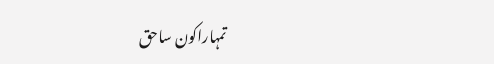تمہاراکون ساحق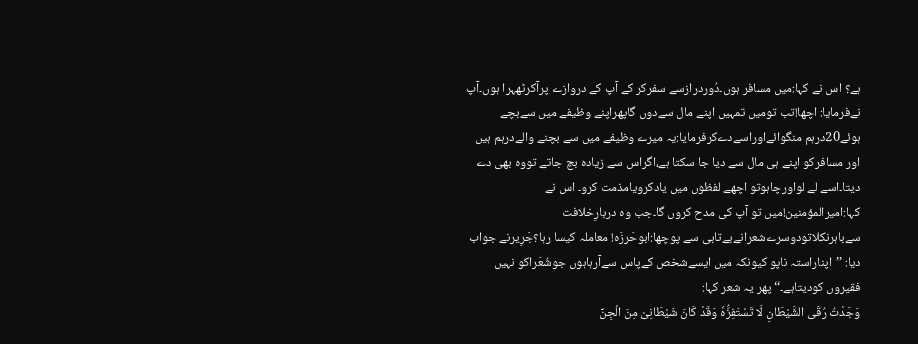ہے؟ اس نے کہا:میں مسافر ہوں۔دُوردرازسے سفرکر کے آپ کے دروازے پرآکرٹھہرا ہوں۔آپ نےفرمایا: اچھا!تب تومیں تمہیں اپنے مال سےدوں گاپھراپنے وظیفے میں سےبچے ہوئے20درہم منگوائےاوراسےدےکرفرمایا:یہ میرے وظیفے میں سے بچنے والےدرہم ہیں اور مسافرکو اپنے ہی مال سے دیا جا سکتا ہے،اگراس سے زیادہ بچ جاتے تووہ بھی دے دیتا۔اسے لے لواورچاہوتو اچھے لفظوں میں یادکرویامذمت کرو۔ اس نے کہا:امیرالمؤمنین!میں تو آپ کی مدح کروں گا۔جب وہ دربارِخلافت سےباہرنکلاتودوسرےشعرانےبےتابی سے پوچھا:ابوحَرزَہ! معاملہ کیسا رہا؟جَرِیرنے جواب دیا: ’’اپناراستہ ناپو کیونکہ میں ایسےشخص کےپاس سےآرہاہوں جوشُعَراکو نہیں فقیروں کودیتاہے۔‘‘ پھر یہ شعر کہا:
وَجَدْتُ رُقَى الشَّيْطَانِ لَا تَسْتَفِزُّهٗ وَقَدْ كَانَ شَيْطَانِیْ مِنَ الْجِنِّ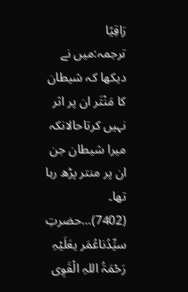رَاقِيًا
ترجمہ:میں نے دیکھا کہ شیطان کا مَنْتَر ان پر اثر نہیں کرتاحالانکہ میرا شیطان جن ان پر منتر پڑھ رہا تھا۔
(7402)…حضرتِ سیِّدُناعُمَر یعَلَیْہِ رَحْمَۃُ اللہِ الْقَوِی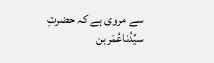سے مروی ہے کہ حضرتِ سیِّدُناعُمَربن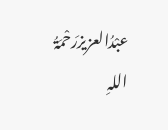عبْدُالعزیزرَحْمَۃُ اللہِ